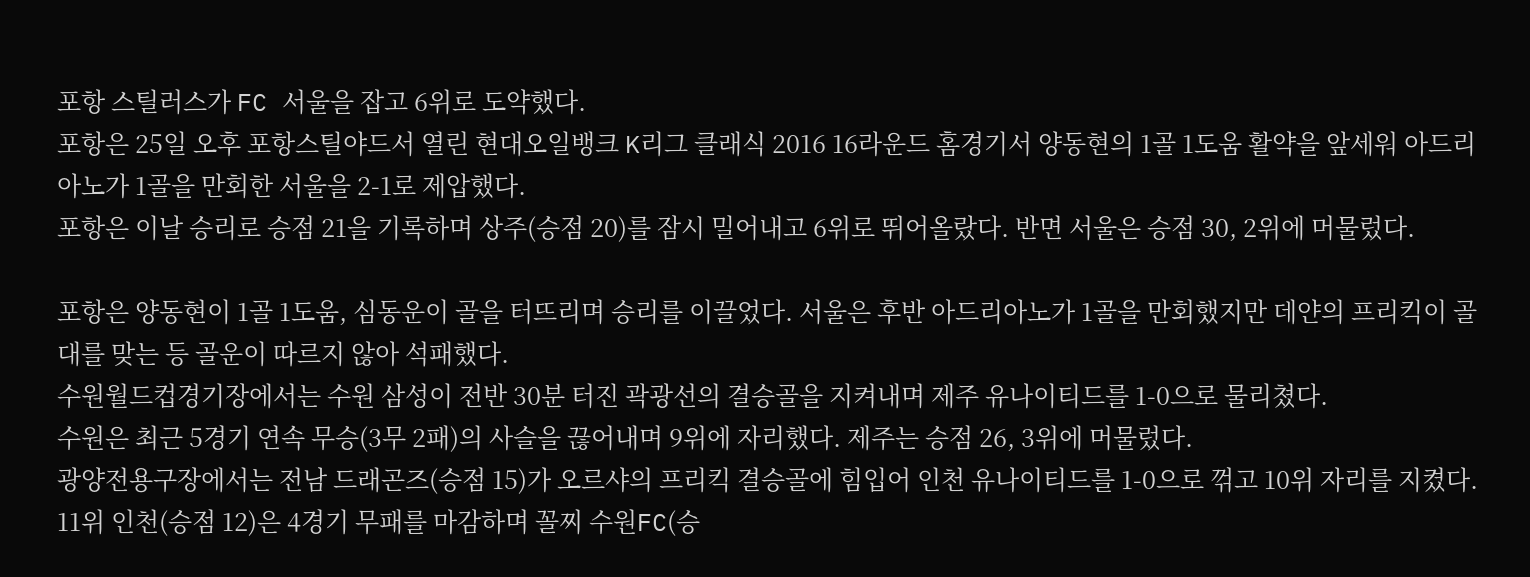포항 스틸러스가 FC 서울을 잡고 6위로 도약했다.
포항은 25일 오후 포항스틸야드서 열린 현대오일뱅크 K리그 클래식 2016 16라운드 홈경기서 양동현의 1골 1도움 활약을 앞세워 아드리아노가 1골을 만회한 서울을 2-1로 제압했다.
포항은 이날 승리로 승점 21을 기록하며 상주(승점 20)를 잠시 밀어내고 6위로 뛰어올랐다. 반면 서울은 승점 30, 2위에 머물렀다.

포항은 양동현이 1골 1도움, 심동운이 골을 터뜨리며 승리를 이끌었다. 서울은 후반 아드리아노가 1골을 만회했지만 데얀의 프리킥이 골대를 맞는 등 골운이 따르지 않아 석패했다.
수원월드컵경기장에서는 수원 삼성이 전반 30분 터진 곽광선의 결승골을 지켜내며 제주 유나이티드를 1-0으로 물리쳤다.
수원은 최근 5경기 연속 무승(3무 2패)의 사슬을 끊어내며 9위에 자리했다. 제주는 승점 26, 3위에 머물렀다.
광양전용구장에서는 전남 드래곤즈(승점 15)가 오르샤의 프리킥 결승골에 힘입어 인천 유나이티드를 1-0으로 꺾고 10위 자리를 지켰다. 11위 인천(승점 12)은 4경기 무패를 마감하며 꼴찌 수원FC(승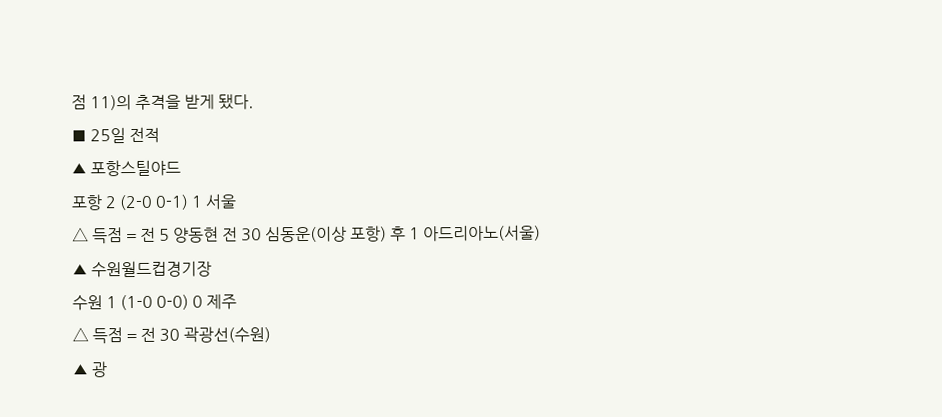점 11)의 추격을 받게 됐다.
■ 25일 전적
▲ 포항스틸야드
포항 2 (2-0 0-1) 1 서울
△ 득점 = 전 5 양동현 전 30 심동운(이상 포항) 후 1 아드리아노(서울)
▲ 수원월드컵경기장
수원 1 (1-0 0-0) 0 제주
△ 득점 = 전 30 곽광선(수원)
▲ 광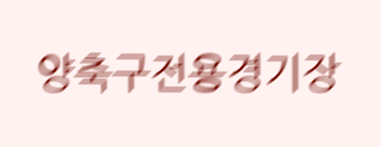양축구전용경기장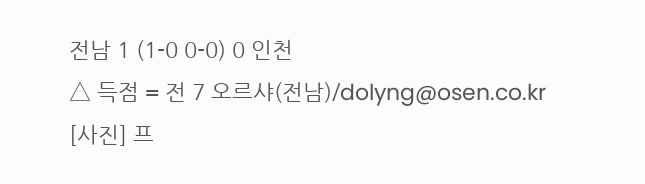전남 1 (1-0 0-0) 0 인천
△ 득점 = 전 7 오르샤(전남)/dolyng@osen.co.kr
[사진] 프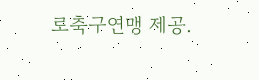로축구연맹 제공.